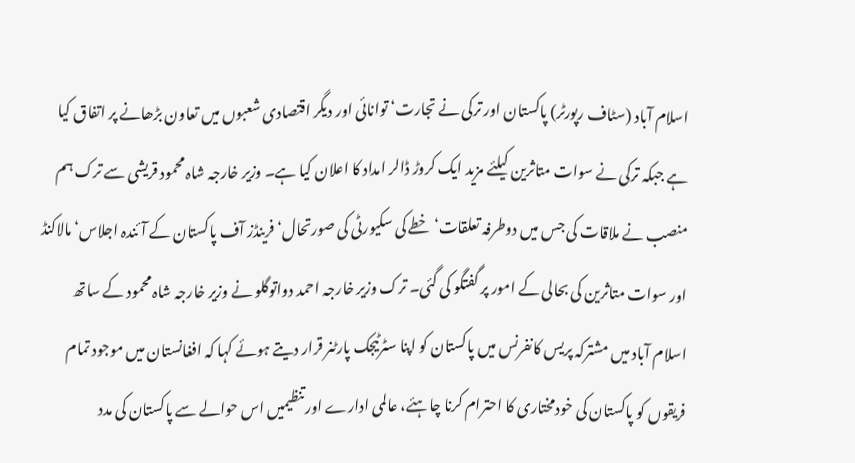اسلام آباد (سٹاف رپورٹر) پاکستان اور ترکی نے تجارت‘ توانائی اور دیگر اقتصادی شعبوں میں تعاون بڑھانے پر اتفاق کیا ہے جبکہ ترکی نے سوات متاثرین کیلئے مزید ایک کروڑ ڈالر امداد کا اعلان کیا ہے۔ وزیر خارجہ شاہ محمود قریشی سے ترک ہم منصب نے ملاقات کی جس میں دوطرفہ تعلقات‘ خطے کی سکیورٹی کی صورتحال‘ فرینڈز آف پاکستان کے آئندہ اجلاس‘ مالاکنڈ اور سوات متاثرین کی بحالی کے امور پر گفتگو کی گئی۔ ترک وزیر خارجہ احمد دواتوگلو نے وزیر خارجہ شاہ محمود کے ساتھ اسلام آباد میں مشترکہ پریس کانفرنس میں پاکستان کو اپنا سٹرٹیجک پارٹنر قرار دیتے ہوئے کہا کہ افغانستان میں موجود تمام فریقوں کو پاکستان کی خودمختاری کا احترام کرنا چاہئے، عالمی ادارے اور تنظیمیں اس حوالے سے پاکستان کی مدد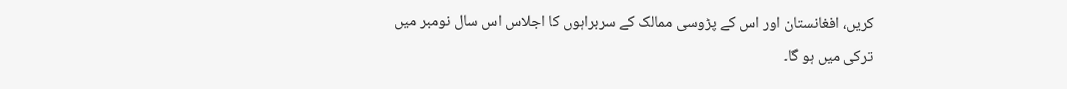کریں، افغانستان اور اس کے پڑوسی ممالک کے سربراہوں کا اجلاس اس سال نومبر میں ترکی میں ہو گا۔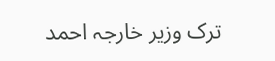ترک وزیر خارجہ احمد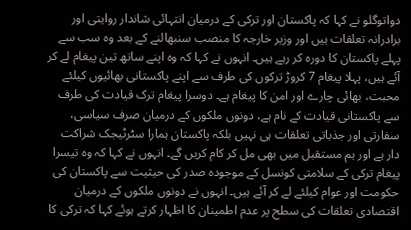دواتوگلو نے کہا کہ پاکستان اور ترکی کے درمیان انتہائی شاندار روایتی اور برادرانہ تعلقات ہیں اور وزیر خارجہ کا منصب سنبھالنے کے بعد وہ سب سے پہلے پاکستان کا دورہ کر رہے ہیں۔ انہوں نے کہا کہ وہ اپنے ساتھ تین پیغام لے کر آئے ہیں، پہلا پیغام 7 کروڑ ترکوں کی طرف سے اپنے پاکستانی بھائیوں کیلئے محبت، بھائی چارے اور امن کا پیغام ہے۔ دوسرا پیغام ترک قیادت کی طرف سے پاکستانی قیادت کے نام ہے، دونوں ملکوں کے درمیان صرف سیاسی، سفارتی اور جذباتی تعلقات ہی نہیں بلکہ پاکستان ہمارا سٹرٹیجک شراکت دار ہے اور ہم مستقبل میں بھی مل کر کام کریں گے۔ انہوں نے کہا کہ وہ تیسرا پیغام ترکی کے سلامتی کونسل کے موجودہ صدر کی حیثیت سے پاکستان کی حکومت اور عوام کیلئے لے کر آئے ہیں۔ انہوں نے دونوں ملکوں کے درمیان اقتصادی تعلقات کی سطح پر عدم اطمینان کا اظہار کرتے ہوئے کہا کہ ترکی کا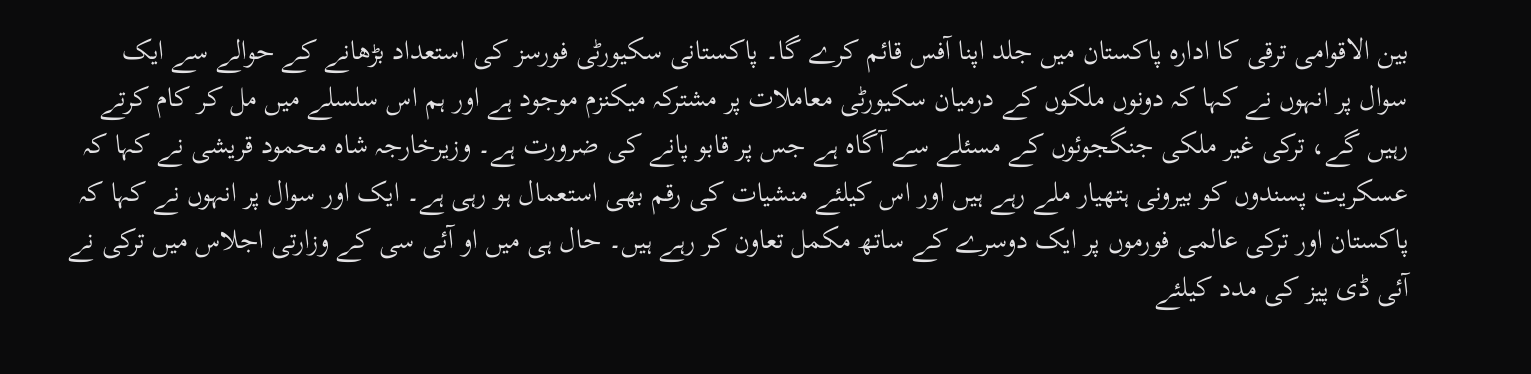بین الاقوامی ترقی کا ادارہ پاکستان میں جلد اپنا آفس قائم کرے گا۔ پاکستانی سکیورٹی فورسز کی استعداد بڑھانے کے حوالے سے ایک سوال پر انہوں نے کہا کہ دونوں ملکوں کے درمیان سکیورٹی معاملات پر مشترکہ میکنزم موجود ہے اور ہم اس سلسلے میں مل کر کام کرتے رہیں گے، ترکی غیر ملکی جنگجوئوں کے مسئلے سے آگاہ ہے جس پر قابو پانے کی ضرورت ہے۔ وزیرخارجہ شاہ محمود قریشی نے کہا کہ عسکریت پسندوں کو بیرونی ہتھیار ملے رہے ہیں اور اس کیلئے منشیات کی رقم بھی استعمال ہو رہی ہے۔ ایک اور سوال پر انہوں نے کہا کہ پاکستان اور ترکی عالمی فورموں پر ایک دوسرے کے ساتھ مکمل تعاون کر رہے ہیں۔ حال ہی میں او آئی سی کے وزارتی اجلاس میں ترکی نے آئی ڈی پیز کی مدد کیلئے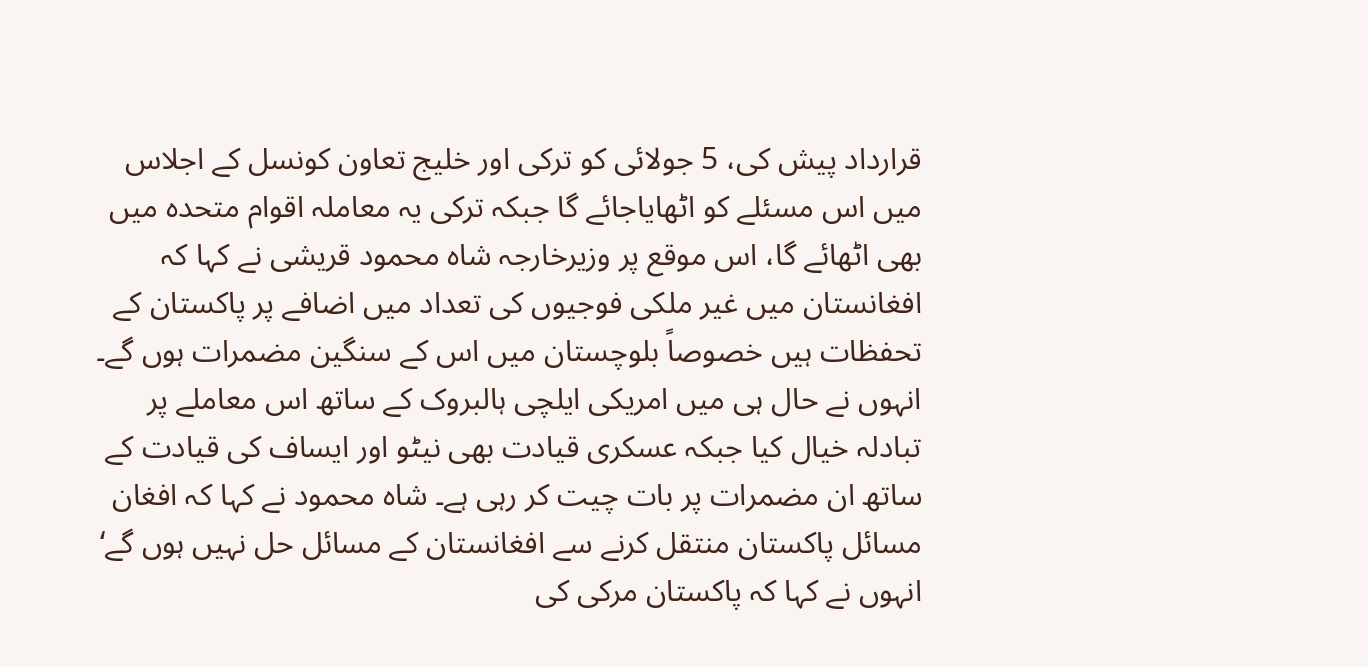قرارداد پیش کی، 5 جولائی کو ترکی اور خلیج تعاون کونسل کے اجلاس میں اس مسئلے کو اٹھایاجائے گا جبکہ ترکی یہ معاملہ اقوام متحدہ میں بھی اٹھائے گا، اس موقع پر وزیرخارجہ شاہ محمود قریشی نے کہا کہ افغانستان میں غیر ملکی فوجیوں کی تعداد میں اضافے پر پاکستان کے تحفظات ہیں خصوصاً بلوچستان میں اس کے سنگین مضمرات ہوں گے۔ انہوں نے حال ہی میں امریکی ایلچی ہالبروک کے ساتھ اس معاملے پر تبادلہ خیال کیا جبکہ عسکری قیادت بھی نیٹو اور ایساف کی قیادت کے ساتھ ان مضمرات پر بات چیت کر رہی ہے۔ شاہ محمود نے کہا کہ افغان مسائل پاکستان منتقل کرنے سے افغانستان کے مسائل حل نہیں ہوں گے‘ انہوں نے کہا کہ پاکستان مرکی کی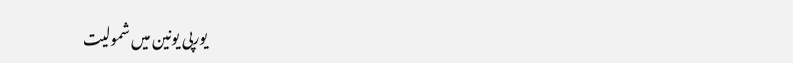یورپی یونین میں شمولیت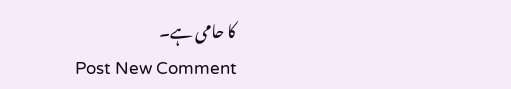کا حامی ہے۔
Post New Comment